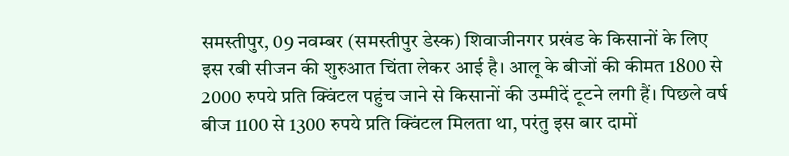समस्तीपुर, 09 नवम्बर (समस्तीपुर डेस्क) शिवाजीनगर प्रखंड के किसानों के लिए इस रबी सीजन की शुरुआत चिंता लेकर आई है। आलू के बीजों की कीमत 1800 से 2000 रुपये प्रति क्विंटल पहुंच जाने से किसानों की उम्मीदें टूटने लगी हैं। पिछले वर्ष बीज 1100 से 1300 रुपये प्रति क्विंटल मिलता था, परंतु इस बार दामों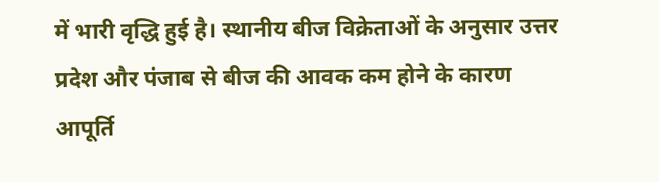में भारी वृद्धि हुई है। स्थानीय बीज विक्रेताओं के अनुसार उत्तर प्रदेश और पंजाब से बीज की आवक कम होने के कारण आपूर्ति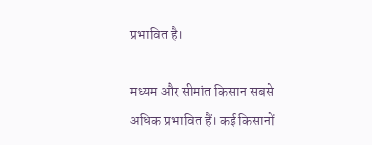प्रभावित है।

मध्यम और सीमांत किसान सबसे अधिक प्रभावित हैं। कई किसानों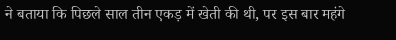ने बताया कि पिछले साल तीन एकड़ में खेती की थी, पर इस बार महंगे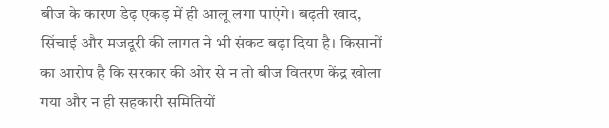बीज के कारण डेढ़ एकड़ में ही आलू लगा पाएंगे। बढ़ती खाद, सिंचाई और मजदूरी की लागत ने भी संकट बढ़ा दिया है। किसानों का आरोप है कि सरकार की ओर से न तो बीज वितरण केंद्र खोला गया और न ही सहकारी समितियों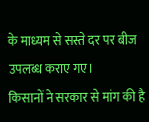के माध्यम से सस्ते दर पर बीज उपलब्ध कराए गए।
किसानों ने सरकार से मांग की है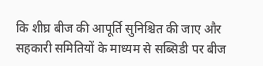कि शीघ्र बीज की आपूर्ति सुनिश्चित की जाए और सहकारी समितियों के माध्यम से सब्सिडी पर बीज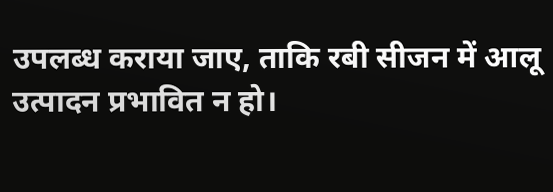उपलब्ध कराया जाए, ताकि रबी सीजन में आलू उत्पादन प्रभावित न हो।